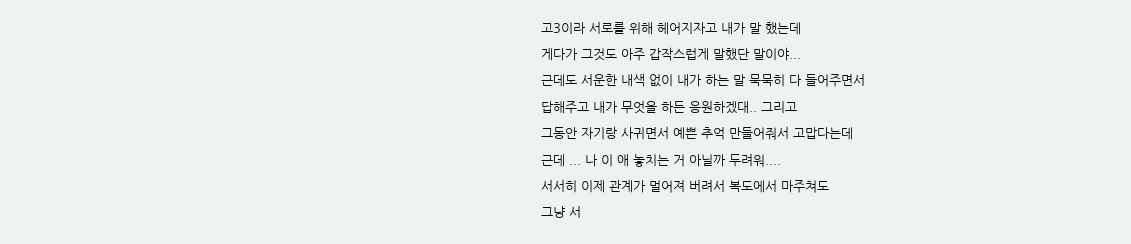고3이라 서로를 위해 헤어지자고 내가 말 했는데
게다가 그것도 아주 갑작스럽게 말했단 말이야...
근데도 서운한 내색 없이 내가 하는 말 묵묵히 다 들어주면서
답해주고 내가 무엇을 하든 응원하겠대.. 그리고
그동안 자기랑 사귀면서 예쁜 추억 만들어줘서 고맙다는데
근데 ... 나 이 애 놓치는 거 아닐까 두려워....
서서히 이제 관계가 멀어져 버려서 복도에서 마주쳐도
그냥 서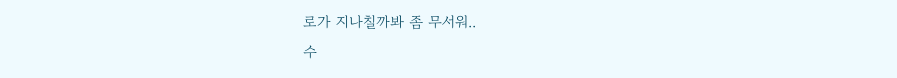로가 지나칠까봐 좀 무서워..
수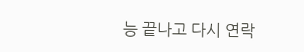능 끝나고 다시 연락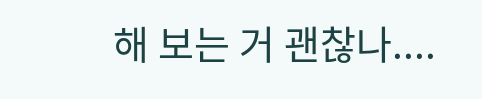해 보는 거 괜찮나....